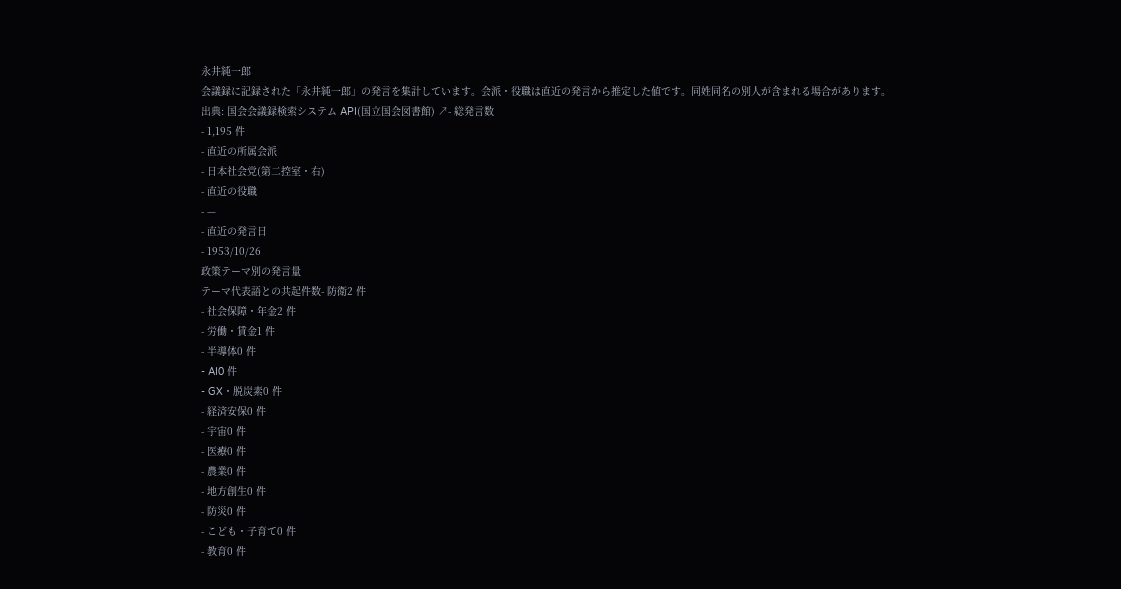永井純一郎
会議録に記録された「永井純一郎」の発言を集計しています。会派・役職は直近の発言から推定した値です。同姓同名の別人が含まれる場合があります。
出典: 国会会議録検索システム API(国立国会図書館) ↗- 総発言数
- 1,195 件
- 直近の所属会派
- 日本社会党(第二控室・右)
- 直近の役職
- —
- 直近の発言日
- 1953/10/26
政策テーマ別の発言量
テーマ代表語との共起件数- 防衛2 件
- 社会保障・年金2 件
- 労働・賃金1 件
- 半導体0 件
- AI0 件
- GX・脱炭素0 件
- 経済安保0 件
- 宇宙0 件
- 医療0 件
- 農業0 件
- 地方創生0 件
- 防災0 件
- こども・子育て0 件
- 教育0 件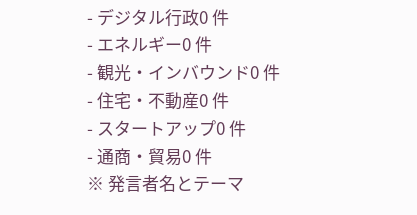- デジタル行政0 件
- エネルギー0 件
- 観光・インバウンド0 件
- 住宅・不動産0 件
- スタートアップ0 件
- 通商・貿易0 件
※ 発言者名とテーマ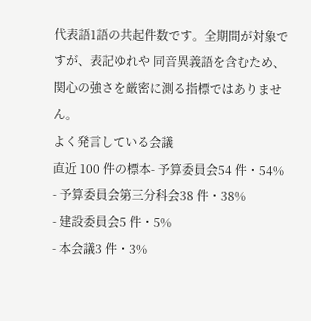代表語1語の共起件数です。全期間が対象ですが、表記ゆれや 同音異義語を含むため、関心の強さを厳密に測る指標ではありません。
よく発言している会議
直近 100 件の標本- 予算委員会54 件・54%
- 予算委員会第三分科会38 件・38%
- 建設委員会5 件・5%
- 本会議3 件・3%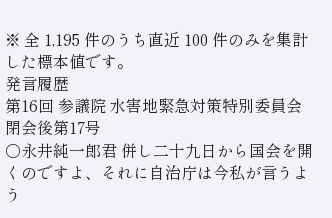※ 全 1,195 件のうち直近 100 件のみを集計した標本値です。
発言履歴
第16回 参議院 水害地緊急対策特別委員会 閉会後第17号
○永井純一郎君 併し二十九日から国会を開くのですよ、それに自治庁は今私が言うよう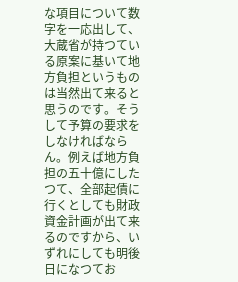な項目について数字を一応出して、大蔵省が持つている原案に基いて地方負担というものは当然出て来ると思うのです。そうして予算の要求をしなければならん。例えば地方負担の五十億にしたつて、全部起債に行くとしても財政資金計画が出て来るのですから、いずれにしても明後日になつてお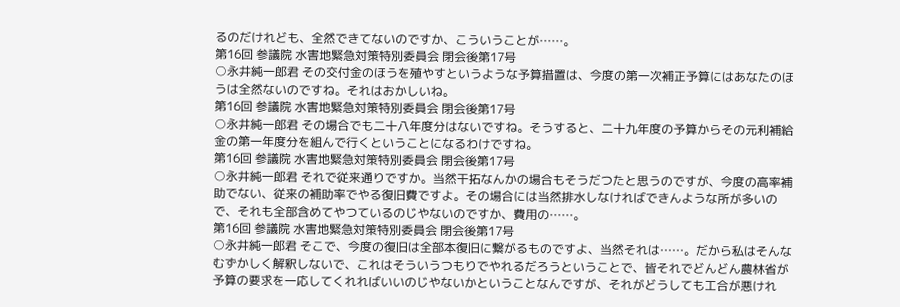るのだけれども、全然できてないのですか、こういうことが……。
第16回 参議院 水害地緊急対策特別委員会 閉会後第17号
○永井純一郎君 その交付金のほうを殖やすというような予算措置は、今度の第一次補正予算にはあなたのほうは全然ないのですね。それはおかしいね。
第16回 参議院 水害地緊急対策特別委員会 閉会後第17号
○永井純一郎君 その場合でも二十八年度分はないですね。そうすると、二十九年度の予算からその元利補給金の第一年度分を組んで行くということになるわけですね。
第16回 参議院 水害地緊急対策特別委員会 閉会後第17号
○永井純一郎君 それで従来通りですか。当然干拓なんかの場合もそうだつたと思うのですが、今度の高率補助でない、従来の補助率でやる復旧費ですよ。その場合には当然排水しなければできんような所が多いので、それも全部含めてやつているのじやないのですか、費用の……。
第16回 参議院 水害地緊急対策特別委員会 閉会後第17号
○永井純一郎君 そこで、今度の復旧は全部本復旧に繋がるものですよ、当然それは……。だから私はそんなむずかしく解釈しないで、これはそういうつもりでやれるだろうということで、皆それでどんどん農林省が予算の要求を一応してくれればいいのじやないかということなんですが、それがどうしても工合が悪けれ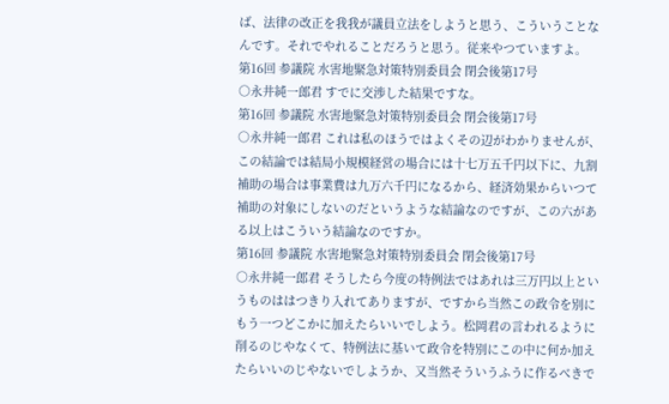ば、法律の改正を我我が議員立法をしようと思う、こういうことなんです。それでやれることだろうと思う。従来やつていますよ。
第16回 参議院 水害地緊急対策特別委員会 閉会後第17号
○永井純一郎君 すでに交渉した結果ですな。
第16回 参議院 水害地緊急対策特別委員会 閉会後第17号
○永井純一郎君 これは私のほうではよくその辺がわかりませんが、この結論では結局小規模経営の場合には十七万五千円以下に、九割補助の場合は事業費は九万六千円になるから、経済効果からいつて補助の対象にしないのだというような結論なのですが、この六がある以上はこういう結論なのですか。
第16回 参議院 水害地緊急対策特別委員会 閉会後第17号
○永井純一郎君 そうしたら今度の特例法ではあれは三万円以上というものははつきり入れてありますが、ですから当然この政令を別にもう一つどこかに加えたらいいでしよう。松岡君の言われるように削るのじやなくて、特例法に基いて政令を特別にこの中に何か加えたらいいのじやないでしようか、又当然そういうふうに作るべきで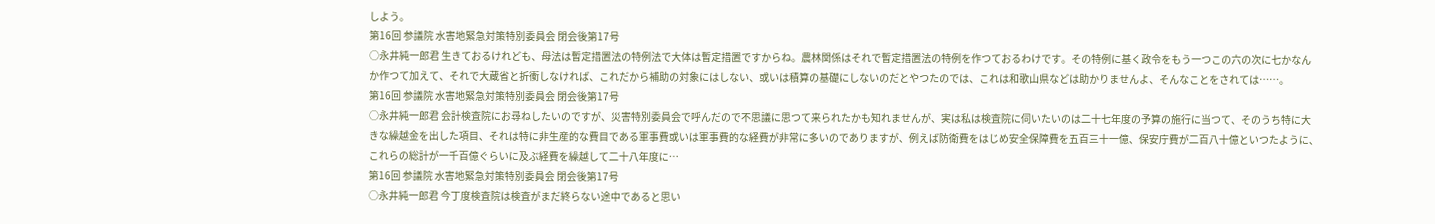しよう。
第16回 参議院 水害地緊急対策特別委員会 閉会後第17号
○永井純一郎君 生きておるけれども、母法は暫定措置法の特例法で大体は暫定措置ですからね。農林関係はそれで暫定措置法の特例を作つておるわけです。その特例に基く政令をもう一つこの六の次に七かなんか作つて加えて、それで大蔵省と折衝しなければ、これだから補助の対象にはしない、或いは積算の基礎にしないのだとやつたのでは、これは和歌山県などは助かりませんよ、そんなことをされては……。
第16回 参議院 水害地緊急対策特別委員会 閉会後第17号
○永井純一郎君 会計検査院にお尋ねしたいのですが、災害特別委員会で呼んだので不思議に思つて来られたかも知れませんが、実は私は検査院に伺いたいのは二十七年度の予算の施行に当つて、そのうち特に大きな繰越金を出した項目、それは特に非生産的な費目である軍事費或いは軍事費的な経費が非常に多いのでありますが、例えば防衛費をはじめ安全保障費を五百三十一億、保安庁費が二百八十億といつたように、これらの総計が一千百億ぐらいに及ぶ経費を繰越して二十八年度に…
第16回 参議院 水害地緊急対策特別委員会 閉会後第17号
○永井純一郎君 今丁度検査院は検査がまだ終らない途中であると思い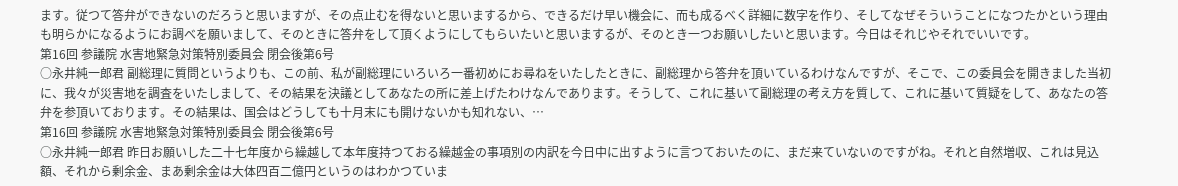ます。従つて答弁ができないのだろうと思いますが、その点止むを得ないと思いまするから、できるだけ早い機会に、而も成るべく詳細に数字を作り、そしてなぜそういうことになつたかという理由も明らかになるようにお調べを願いまして、そのときに答弁をして頂くようにしてもらいたいと思いまするが、そのとき一つお願いしたいと思います。今日はそれじやそれでいいです。
第16回 参議院 水害地緊急対策特別委員会 閉会後第6号
○永井純一郎君 副総理に質問というよりも、この前、私が副総理にいろいろ一番初めにお尋ねをいたしたときに、副総理から答弁を頂いているわけなんですが、そこで、この委員会を開きました当初に、我々が災害地を調査をいたしまして、その結果を決議としてあなたの所に差上げたわけなんであります。そうして、これに基いて副総理の考え方を質して、これに基いて質疑をして、あなたの答弁を参頂いております。その結果は、国会はどうしても十月末にも開けないかも知れない、…
第16回 参議院 水害地緊急対策特別委員会 閉会後第6号
○永井純一郎君 昨日お願いした二十七年度から繰越して本年度持つておる繰越金の事項別の内訳を今日中に出すように言つておいたのに、まだ来ていないのですがね。それと自然増収、これは見込額、それから剰余金、まあ剰余金は大体四百二億円というのはわかつていま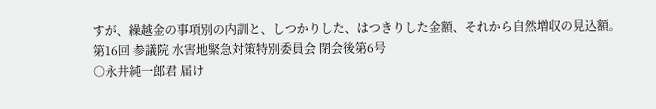すが、繰越金の事項別の内訓と、しつかりした、はつきりした金額、それから自然増収の見込額。
第16回 参議院 水害地緊急対策特別委員会 閉会後第6号
○永井純一郎君 届け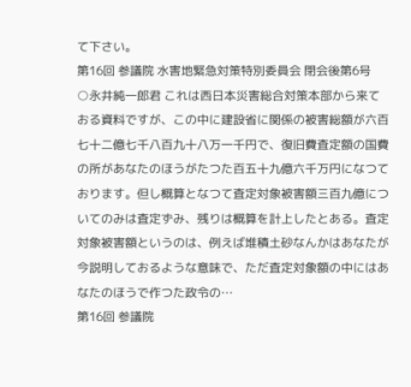て下さい。
第16回 参議院 水害地緊急対策特別委員会 閉会後第6号
○永井純一郎君 これは西日本災害総合対策本部から来ておる資料ですが、この中に建設省に関係の被害総額が六百七十二億七千八百九十八万一千円で、復旧費査定額の国費の所があなたのほうがたつた百五十九億六千万円になつております。但し概算となつて査定対象被害額三百九億についてのみは査定ずみ、残りは概算を計上したとある。査定対象被害額というのは、例えば堆積土砂なんかはあなたが今説明しておるような意味で、ただ査定対象額の中にはあなたのほうで作つた政令の…
第16回 参議院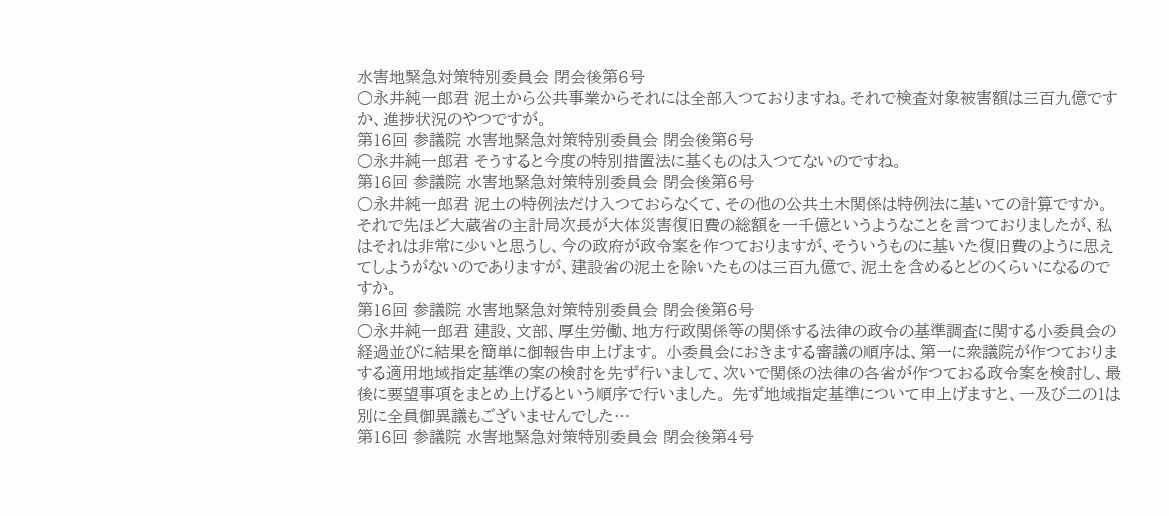水害地緊急対策特別委員会 閉会後第6号
○永井純一郎君 泥土から公共事業からそれには全部入つておりますね。それで検査対象被害額は三百九億ですか、進捗状況のやつですが。
第16回 参議院 水害地緊急対策特別委員会 閉会後第6号
○永井純一郎君 そうすると今度の特別措置法に基くものは入つてないのですね。
第16回 参議院 水害地緊急対策特別委員会 閉会後第6号
○永井純一郎君 泥土の特例法だけ入つておらなくて、その他の公共土木関係は特例法に基いての計算ですか。それで先ほど大蔵省の主計局次長が大体災害復旧費の総額を一千億というようなことを言つておりましたが、私はそれは非常に少いと思うし、今の政府が政令案を作つておりますが、そういうものに基いた復旧費のように思えてしようがないのでありますが、建設省の泥土を除いたものは三百九億で、泥土を含めるとどのくらいになるのですか。
第16回 参議院 水害地緊急対策特別委員会 閉会後第6号
○永井純一郎君 建設、文部、厚生労働、地方行政関係等の関係する法律の政令の基準調査に関する小委員会の経過並びに結果を簡単に御報告申上げます。 小委員会におきまする審議の順序は、第一に衆議院が作つておりまする適用地域指定基準の案の検討を先ず行いまして、次いで関係の法律の各省が作つておる政令案を検討し、最後に要望事項をまとめ上げるという順序で行いました。 先ず地域指定基準について申上げますと、一及び二の1は別に全員御異議もございませんでした…
第16回 参議院 水害地緊急対策特別委員会 閉会後第4号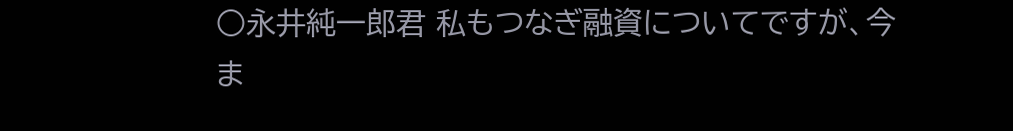○永井純一郎君 私もつなぎ融資についてですが、今ま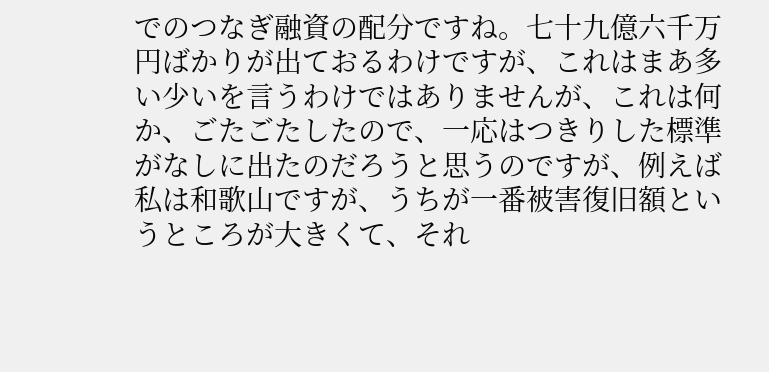でのつなぎ融資の配分ですね。七十九億六千万円ばかりが出ておるわけですが、これはまあ多い少いを言うわけではありませんが、これは何か、ごたごたしたので、一応はつきりした標準がなしに出たのだろうと思うのですが、例えば私は和歌山ですが、うちが一番被害復旧額というところが大きくて、それ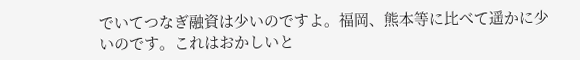でいてつなぎ融資は少いのですよ。福岡、熊本等に比べて遥かに少いのです。これはおかしいと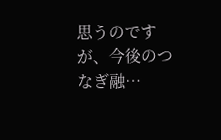思うのですが、今後のつなぎ融…